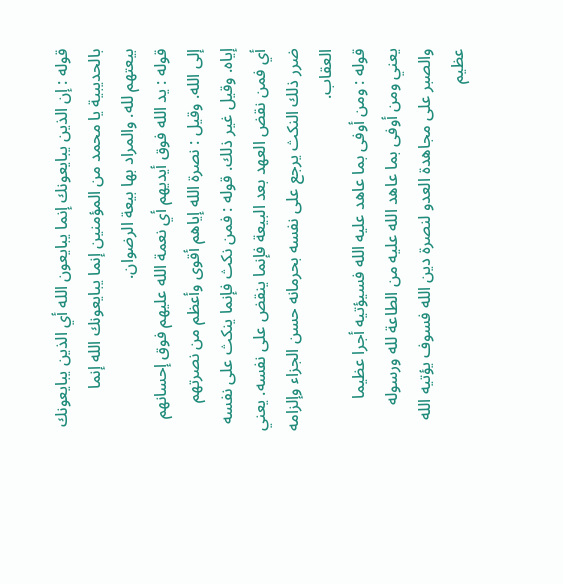قوله : إن الذين يبايعونك إنما يبايعون الله أي الذين يبايعونك بالحديبية يا محمد من المؤمنين إنما يبايعونك الله إنما بيعتهم لله. والمراد بها بيعة الرضوان.
قوله : يد الله فوق أيديهم أي نعمة الله عليهم فوق إحسانهم إلى الله. وقيل : نصرة الله إياهم أقوى وأعظم من نصرتهم إياه. وقيل غير ذلك. قوله : فمن نكث فإنما ينكث على نفسه أي فمن نقض العهد بعد البيعة فإنما ينقض على نفسه. يعني ضرر ذلك النكث يرجع على نفسه بحرمانه حسن الجزاء وإلزامه العقاب.
قوله : ومن أوفى بما عاهد عليه الله فسيؤتيه أجرا عظيما يعني ومن أوفى بما عاهد الله عليه من الطاعة لله ورسوله والصبر على مجاهدة العدو لنصرة دين الله فسوف يؤتيه الله عظيم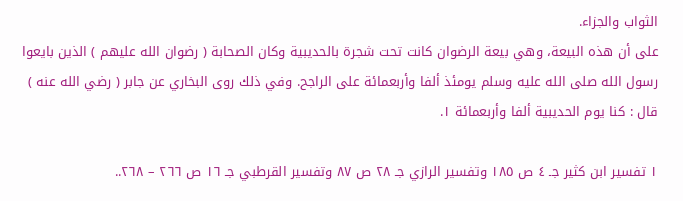الثواب والجزاء.
على أن هذه البيعة، وهي بيعة الرضوان كانت تحت شجرة بالحديبية وكان الصحابة ( رضوان الله عليهم ) الذين بايعوا رسول الله صلى الله عليه وسلم يومئذ ألفا وأربعمائة على الراجح. وفي ذلك روى البخاري عن جابر ( رضي الله عنه ) قال : كنا يوم الحديبية ألفا وأربعمائة ١.

١ تفسير ابن كثير جـ ٤ ص ١٨٥ وتفسير الرازي جـ ٢٨ ص ٨٧ وتفسير القرطبي جـ ١٦ ص ٢٦٦ – ٢٦٨..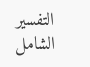التفسير الشامل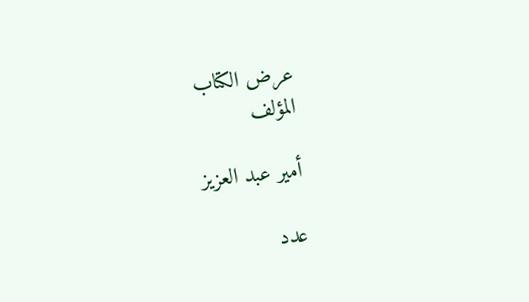عرض الكتاب
المؤلف

أمير عبد العزيز

عدد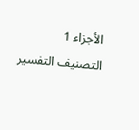الأجزاء 1
التصنيف التفسير